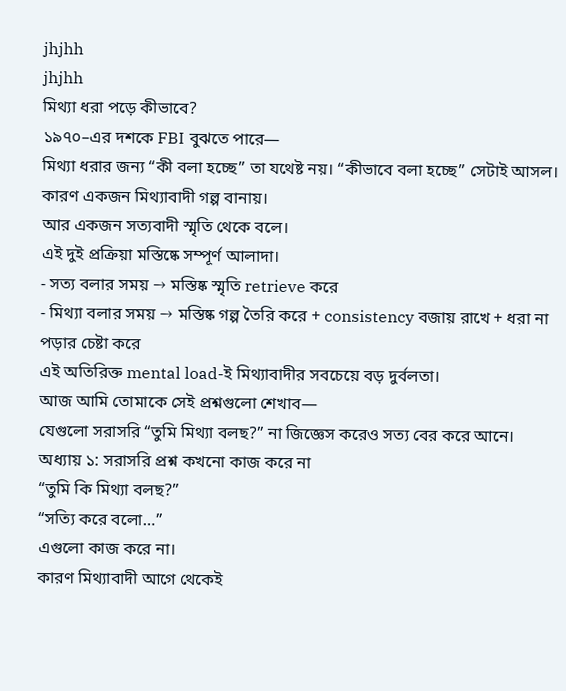jhjhh
jhjhh
মিথ্যা ধরা পড়ে কীভাবে?
১৯৭০–এর দশকে FBI বুঝতে পারে—
মিথ্যা ধরার জন্য “কী বলা হচ্ছে” তা যথেষ্ট নয়। “কীভাবে বলা হচ্ছে” সেটাই আসল।
কারণ একজন মিথ্যাবাদী গল্প বানায়।
আর একজন সত্যবাদী স্মৃতি থেকে বলে।
এই দুই প্রক্রিয়া মস্তিষ্কে সম্পূর্ণ আলাদা।
- সত্য বলার সময় → মস্তিষ্ক স্মৃতি retrieve করে
- মিথ্যা বলার সময় → মস্তিষ্ক গল্প তৈরি করে + consistency বজায় রাখে + ধরা না পড়ার চেষ্টা করে
এই অতিরিক্ত mental load-ই মিথ্যাবাদীর সবচেয়ে বড় দুর্বলতা।
আজ আমি তোমাকে সেই প্রশ্নগুলো শেখাব—
যেগুলো সরাসরি “তুমি মিথ্যা বলছ?” না জিজ্ঞেস করেও সত্য বের করে আনে।
অধ্যায় ১: সরাসরি প্রশ্ন কখনো কাজ করে না
“তুমি কি মিথ্যা বলছ?”
“সত্যি করে বলো…”
এগুলো কাজ করে না।
কারণ মিথ্যাবাদী আগে থেকেই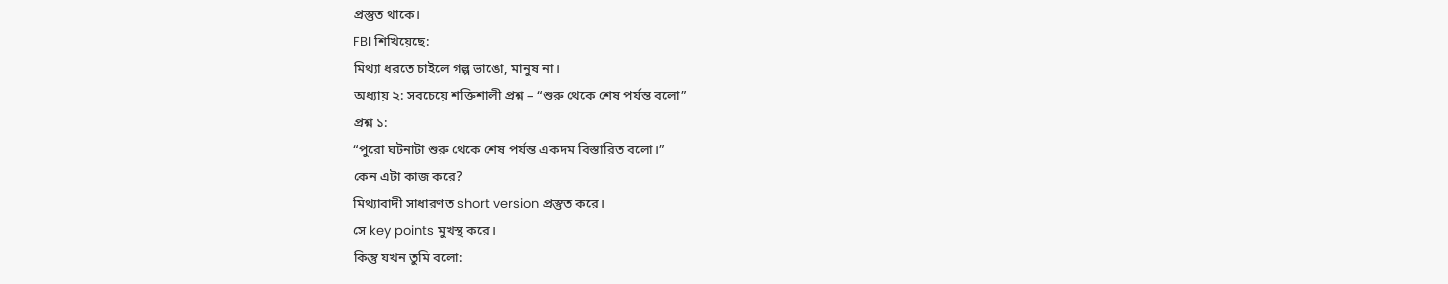প্রস্তুত থাকে।
FBI শিখিয়েছে:
মিথ্যা ধরতে চাইলে গল্প ভাঙো, মানুষ না।
অধ্যায় ২: সবচেয়ে শক্তিশালী প্রশ্ন – “শুরু থেকে শেষ পর্যন্ত বলো”
প্রশ্ন ১:
“পুরো ঘটনাটা শুরু থেকে শেষ পর্যন্ত একদম বিস্তারিত বলো।”
কেন এটা কাজ করে?
মিথ্যাবাদী সাধারণত short version প্রস্তুত করে।
সে key points মুখস্থ করে।
কিন্তু যখন তুমি বলো: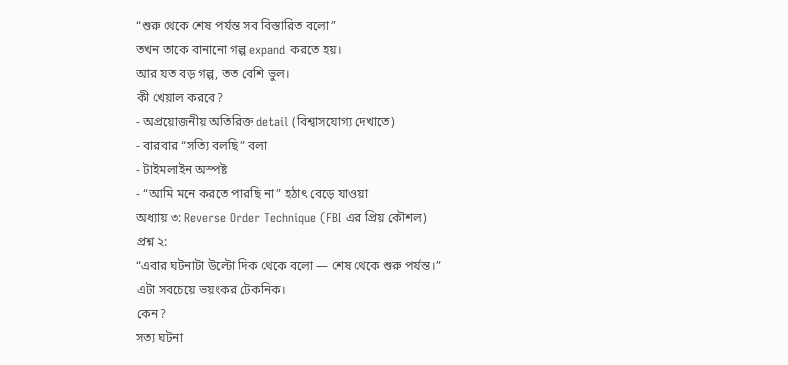“শুরু থেকে শেষ পর্যন্ত সব বিস্তারিত বলো”
তখন তাকে বানানো গল্প expand করতে হয়।
আর যত বড় গল্প, তত বেশি ভুল।
কী খেয়াল করবে?
- অপ্রয়োজনীয় অতিরিক্ত detail (বিশ্বাসযোগ্য দেখাতে)
- বারবার “সত্যি বলছি” বলা
- টাইমলাইন অস্পষ্ট
- “আমি মনে করতে পারছি না” হঠাৎ বেড়ে যাওয়া
অধ্যায় ৩: Reverse Order Technique (FBI এর প্রিয় কৌশল)
প্রশ্ন ২:
“এবার ঘটনাটা উল্টো দিক থেকে বলো — শেষ থেকে শুরু পর্যন্ত।”
এটা সবচেয়ে ভয়ংকর টেকনিক।
কেন?
সত্য ঘটনা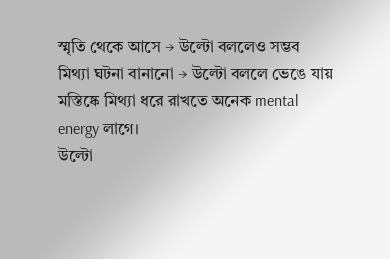স্মৃতি থেকে আসে → উল্টো বললেও সম্ভব
মিথ্যা ঘটনা বানানো → উল্টো বললে ভেঙে যায়
মস্তিষ্কে মিথ্যা ধরে রাখতে অনেক mental energy লাগে।
উল্টো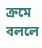ক্রমে বললে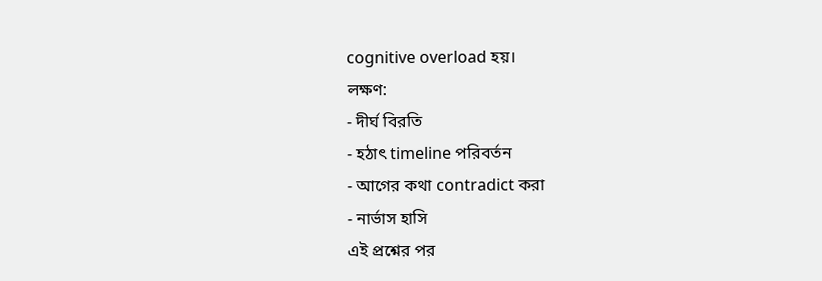cognitive overload হয়।
লক্ষণ:
- দীর্ঘ বিরতি
- হঠাৎ timeline পরিবর্তন
- আগের কথা contradict করা
- নার্ভাস হাসি
এই প্রশ্নের পর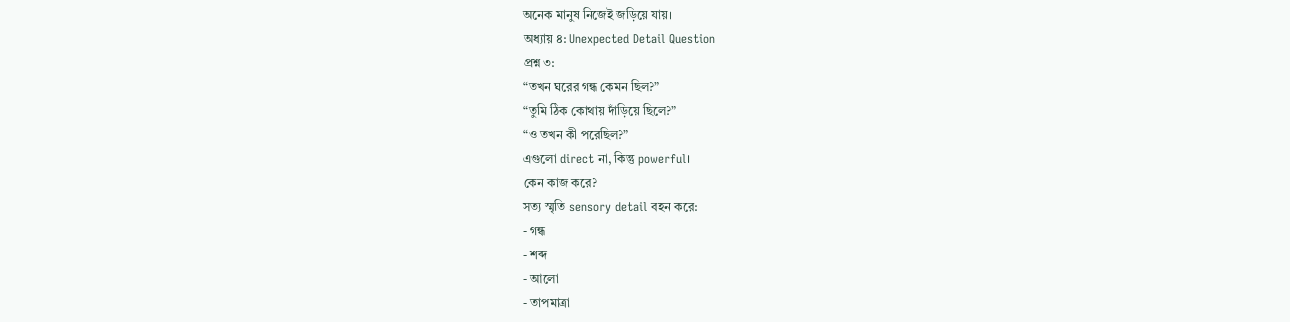অনেক মানুষ নিজেই জড়িয়ে যায়।
অধ্যায় ৪: Unexpected Detail Question
প্রশ্ন ৩:
“তখন ঘরের গন্ধ কেমন ছিল?”
“তুমি ঠিক কোথায় দাঁড়িয়ে ছিলে?”
“ও তখন কী পরেছিল?”
এগুলো direct না, কিন্তু powerful।
কেন কাজ করে?
সত্য স্মৃতি sensory detail বহন করে:
- গন্ধ
- শব্দ
- আলো
- তাপমাত্রা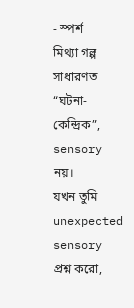- স্পর্শ
মিথ্যা গল্প সাধারণত “ঘটনা-কেন্দ্রিক”, sensory নয়।
যখন তুমি unexpected sensory প্রশ্ন করো,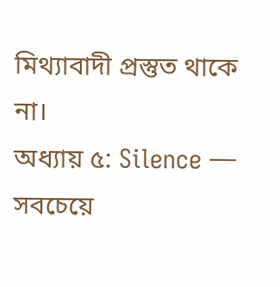মিথ্যাবাদী প্রস্তুত থাকে না।
অধ্যায় ৫: Silence — সবচেয়ে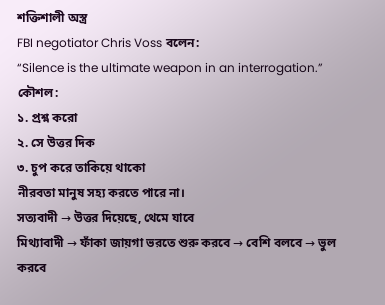শক্তিশালী অস্ত্র
FBI negotiator Chris Voss বলেন:
“Silence is the ultimate weapon in an interrogation.”
কৌশল:
১. প্রশ্ন করো
২. সে উত্তর দিক
৩. চুপ করে তাকিয়ে থাকো
নীরবতা মানুষ সহ্য করতে পারে না।
সত্যবাদী → উত্তর দিয়েছে, থেমে যাবে
মিথ্যাবাদী → ফাঁকা জায়গা ভরতে শুরু করবে → বেশি বলবে → ভুল করবে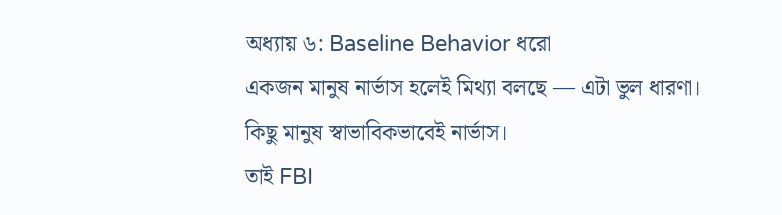অধ্যায় ৬: Baseline Behavior ধরো
একজন মানুষ নার্ভাস হলেই মিথ্যা বলছে — এটা ভুল ধারণা।
কিছু মানুষ স্বাভাবিকভাবেই নার্ভাস।
তাই FBI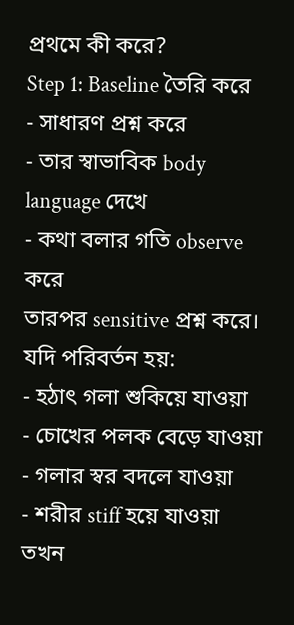প্রথমে কী করে?
Step 1: Baseline তৈরি করে
- সাধারণ প্রশ্ন করে
- তার স্বাভাবিক body language দেখে
- কথা বলার গতি observe করে
তারপর sensitive প্রশ্ন করে।
যদি পরিবর্তন হয়:
- হঠাৎ গলা শুকিয়ে যাওয়া
- চোখের পলক বেড়ে যাওয়া
- গলার স্বর বদলে যাওয়া
- শরীর stiff হয়ে যাওয়া
তখন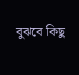বুঝবে কিছু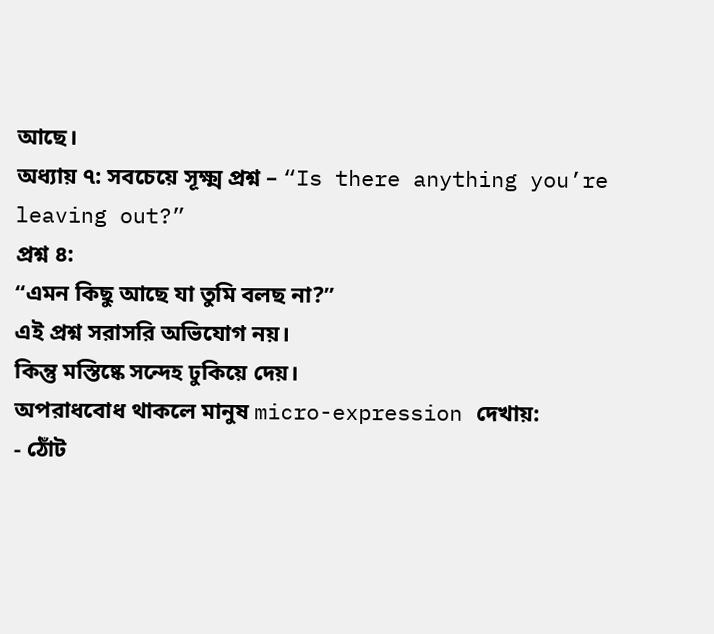আছে।
অধ্যায় ৭: সবচেয়ে সূক্ষ্ম প্রশ্ন – “Is there anything you’re leaving out?”
প্রশ্ন ৪:
“এমন কিছু আছে যা তুমি বলছ না?”
এই প্রশ্ন সরাসরি অভিযোগ নয়।
কিন্তু মস্তিষ্কে সন্দেহ ঢুকিয়ে দেয়।
অপরাধবোধ থাকলে মানুষ micro-expression দেখায়:
- ঠোঁট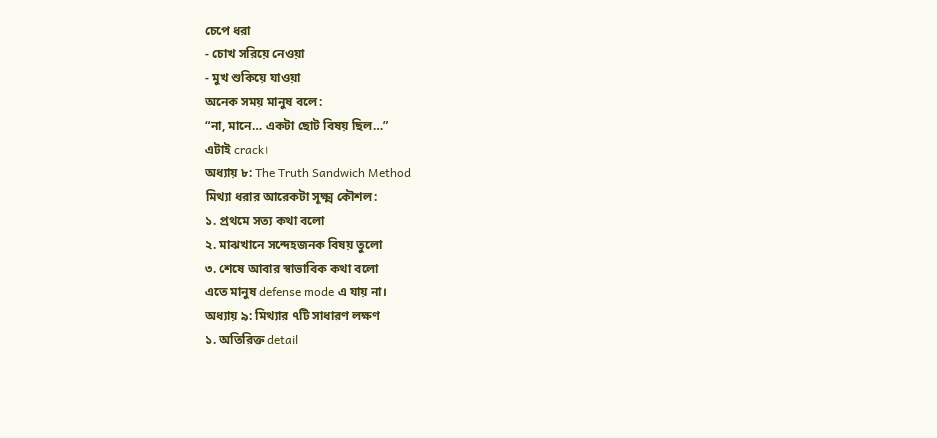চেপে ধরা
- চোখ সরিয়ে নেওয়া
- মুখ শুকিয়ে যাওয়া
অনেক সময় মানুষ বলে:
“না, মানে… একটা ছোট বিষয় ছিল…”
এটাই crack।
অধ্যায় ৮: The Truth Sandwich Method
মিথ্যা ধরার আরেকটা সূক্ষ্ম কৌশল:
১. প্রথমে সত্য কথা বলো
২. মাঝখানে সন্দেহজনক বিষয় তুলো
৩. শেষে আবার স্বাভাবিক কথা বলো
এতে মানুষ defense mode এ যায় না।
অধ্যায় ৯: মিথ্যার ৭টি সাধারণ লক্ষণ
১. অতিরিক্ত detail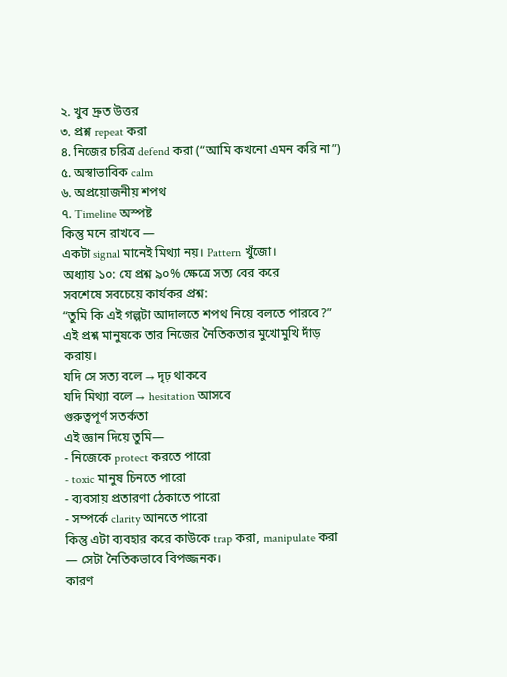২. খুব দ্রুত উত্তর
৩. প্রশ্ন repeat করা
৪. নিজের চরিত্র defend করা (“আমি কখনো এমন করি না”)
৫. অস্বাভাবিক calm
৬. অপ্রয়োজনীয় শপথ
৭. Timeline অস্পষ্ট
কিন্তু মনে রাখবে —
একটা signal মানেই মিথ্যা নয়। Pattern খুঁজো।
অধ্যায় ১০: যে প্রশ্ন ৯০% ক্ষেত্রে সত্য বের করে
সবশেষে সবচেয়ে কার্যকর প্রশ্ন:
“তুমি কি এই গল্পটা আদালতে শপথ নিয়ে বলতে পারবে?”
এই প্রশ্ন মানুষকে তার নিজের নৈতিকতার মুখোমুখি দাঁড় করায়।
যদি সে সত্য বলে → দৃঢ় থাকবে
যদি মিথ্যা বলে → hesitation আসবে
গুরুত্বপূর্ণ সতর্কতা
এই জ্ঞান দিয়ে তুমি—
- নিজেকে protect করতে পারো
- toxic মানুষ চিনতে পারো
- ব্যবসায় প্রতারণা ঠেকাতে পারো
- সম্পর্কে clarity আনতে পারো
কিন্তু এটা ব্যবহার করে কাউকে trap করা, manipulate করা — সেটা নৈতিকভাবে বিপজ্জনক।
কারণ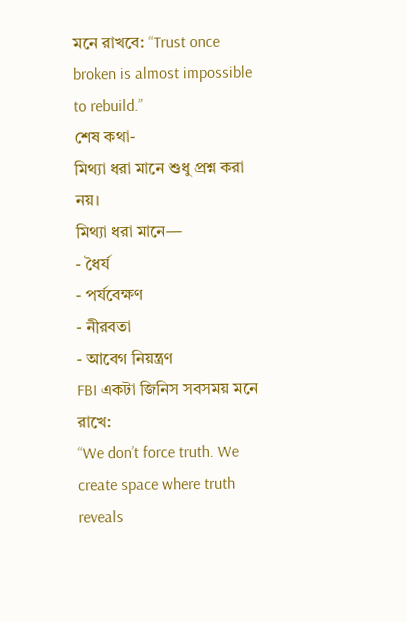মনে রাখবে: “Trust once broken is almost impossible to rebuild.”
শেষ কথা-
মিথ্যা ধরা মানে শুধু প্রশ্ন করা নয়।
মিথ্যা ধরা মানে—
- ধৈর্য
- পর্যবেক্ষণ
- নীরবতা
- আবেগ নিয়ন্ত্রণ
FBI একটা জিনিস সবসময় মনে রাখে:
“We don’t force truth. We create space where truth reveals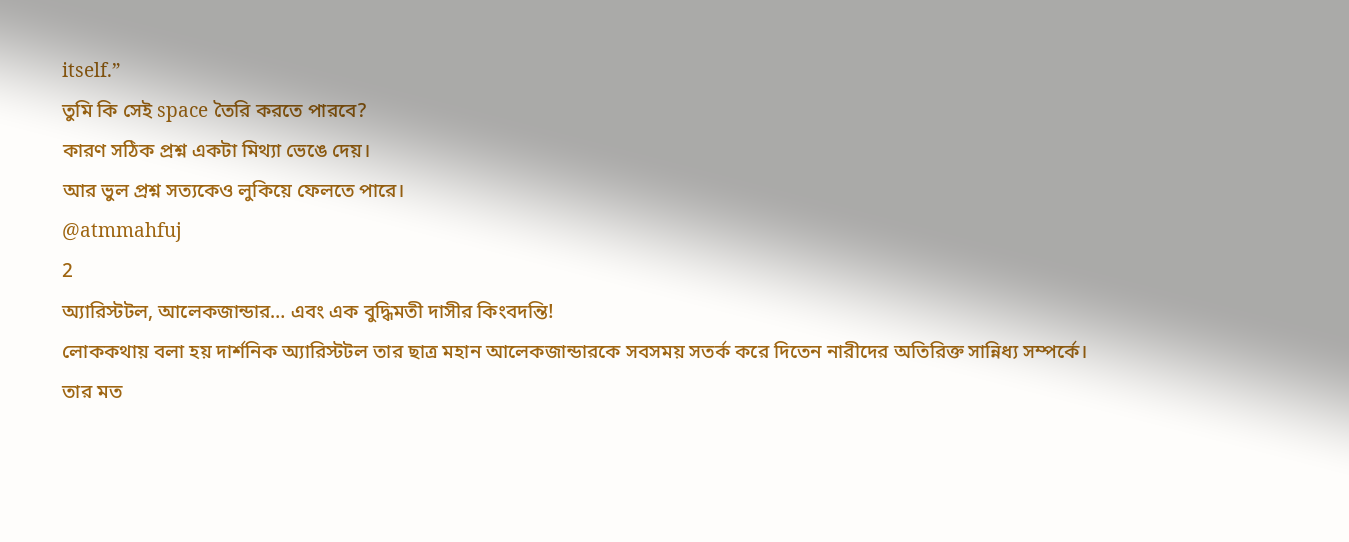itself.”
তুমি কি সেই space তৈরি করতে পারবে?
কারণ সঠিক প্রশ্ন একটা মিথ্যা ভেঙে দেয়।
আর ভুল প্রশ্ন সত্যকেও লুকিয়ে ফেলতে পারে।
@atmmahfuj
2
অ্যারিস্টটল, আলেকজান্ডার… এবং এক বুদ্ধিমতী দাসীর কিংবদন্তি!
লোককথায় বলা হয় দার্শনিক অ্যারিস্টটল তার ছাত্র মহান আলেকজান্ডারকে সবসময় সতর্ক করে দিতেন নারীদের অতিরিক্ত সান্নিধ্য সম্পর্কে।
তার মত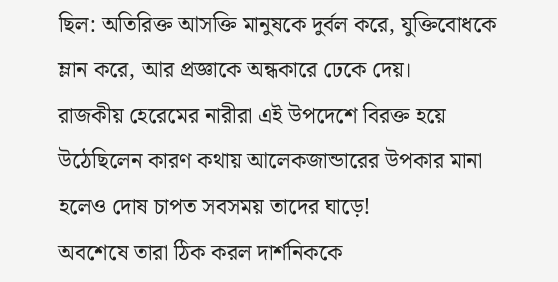ছিল: অতিরিক্ত আসক্তি মানুষকে দুর্বল করে, যুক্তিবোধকে ম্লান করে, আর প্রজ্ঞাকে অন্ধকারে ঢেকে দেয়।
রাজকীয় হেরেমের নারীরা এই উপদেশে বিরক্ত হয়ে উঠেছিলেন কারণ কথায় আলেকজান্ডারের উপকার মানা হলেও দোষ চাপত সবসময় তাদের ঘাড়ে!
অবশেষে তারা ঠিক করল দার্শনিককে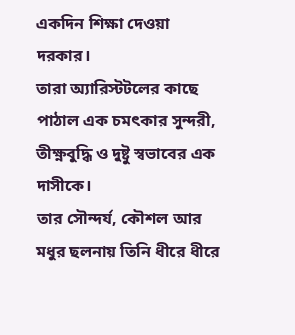একদিন শিক্ষা দেওয়া দরকার।
তারা অ্যারিস্টটলের কাছে পাঠাল এক চমৎকার সুন্দরী, তীক্ষ্ণবুদ্ধি ও দুষ্টু স্বভাবের এক দাসীকে।
তার সৌন্দর্য, কৌশল আর মধুর ছলনায় তিনি ধীরে ধীরে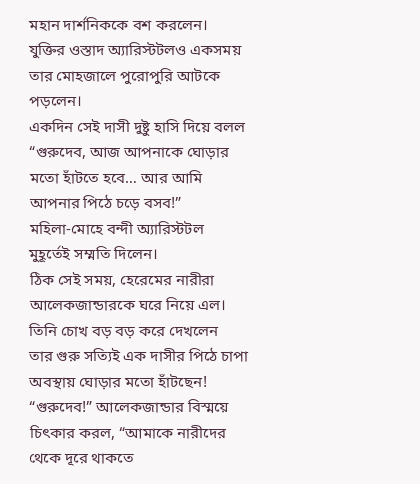মহান দার্শনিককে বশ করলেন।
যুক্তির ওস্তাদ অ্যারিস্টটলও একসময় তার মোহজালে পুরোপুরি আটকে পড়লেন।
একদিন সেই দাসী দুষ্টু হাসি দিয়ে বলল
“গুরুদেব, আজ আপনাকে ঘোড়ার মতো হাঁটতে হবে… আর আমি আপনার পিঠে চড়ে বসব!”
মহিলা-মোহে বন্দী অ্যারিস্টটল মুহূর্তেই সম্মতি দিলেন।
ঠিক সেই সময়, হেরেমের নারীরা আলেকজান্ডারকে ঘরে নিয়ে এল।
তিনি চোখ বড় বড় করে দেখলেন
তার গুরু সত্যিই এক দাসীর পিঠে চাপা অবস্থায় ঘোড়ার মতো হাঁটছেন!
“গুরুদেব!” আলেকজান্ডার বিস্ময়ে চিৎকার করল, “আমাকে নারীদের থেকে দূরে থাকতে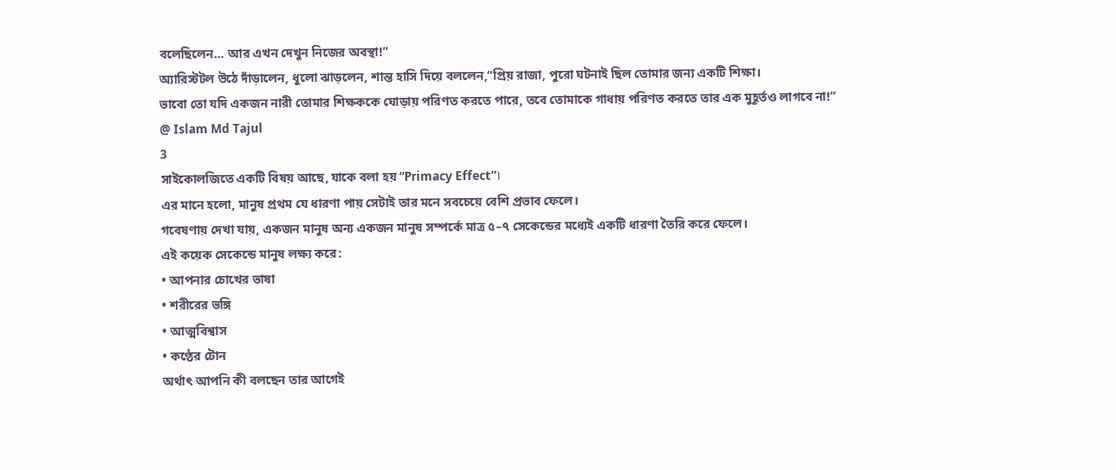বলেছিলেন… আর এখন দেখুন নিজের অবস্থা!”
অ্যারিস্টটল উঠে দাঁড়ালেন, ধুলো ঝাড়লেন, শান্ত হাসি দিয়ে বললেন,“প্রিয় রাজা, পুরো ঘটনাই ছিল তোমার জন্য একটি শিক্ষা।
ভাবো তো যদি একজন নারী তোমার শিক্ষককে ঘোড়ায় পরিণত করতে পারে, তবে তোমাকে গাধায় পরিণত করতে তার এক মুহূর্তও লাগবে না!”
@ Islam Md Tajul
3
সাইকোলজিতে একটি বিষয় আছে, যাকে বলা হয় “Primacy Effect”।
এর মানে হলো, মানুষ প্রথম যে ধারণা পায় সেটাই তার মনে সবচেয়ে বেশি প্রভাব ফেলে।
গবেষণায় দেখা যায়, একজন মানুষ অন্য একজন মানুষ সম্পর্কে মাত্র ৫–৭ সেকেন্ডের মধ্যেই একটি ধারণা তৈরি করে ফেলে।
এই কয়েক সেকেন্ডে মানুষ লক্ষ্য করে:
• আপনার চোখের ভাষা
• শরীরের ভঙ্গি
• আত্মবিশ্বাস
• কণ্ঠের টোন
অর্থাৎ আপনি কী বলছেন তার আগেই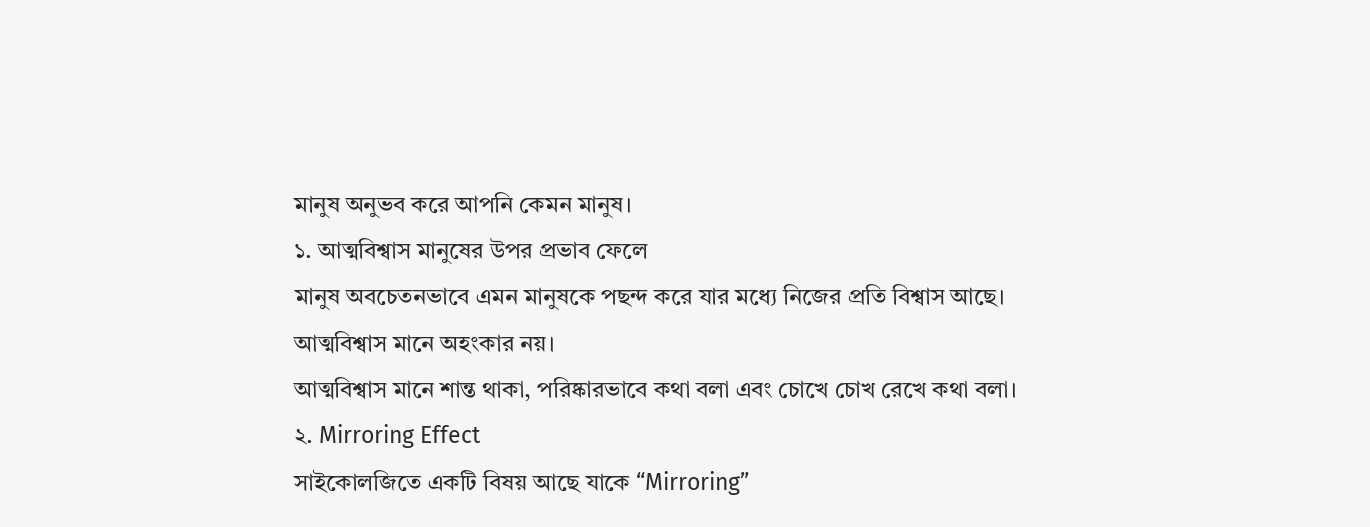মানুষ অনুভব করে আপনি কেমন মানুষ।
১. আত্মবিশ্বাস মানুষের উপর প্রভাব ফেলে
মানুষ অবচেতনভাবে এমন মানুষকে পছন্দ করে যার মধ্যে নিজের প্রতি বিশ্বাস আছে।
আত্মবিশ্বাস মানে অহংকার নয়।
আত্মবিশ্বাস মানে শান্ত থাকা, পরিষ্কারভাবে কথা বলা এবং চোখে চোখ রেখে কথা বলা।
২. Mirroring Effect
সাইকোলজিতে একটি বিষয় আছে যাকে “Mirroring”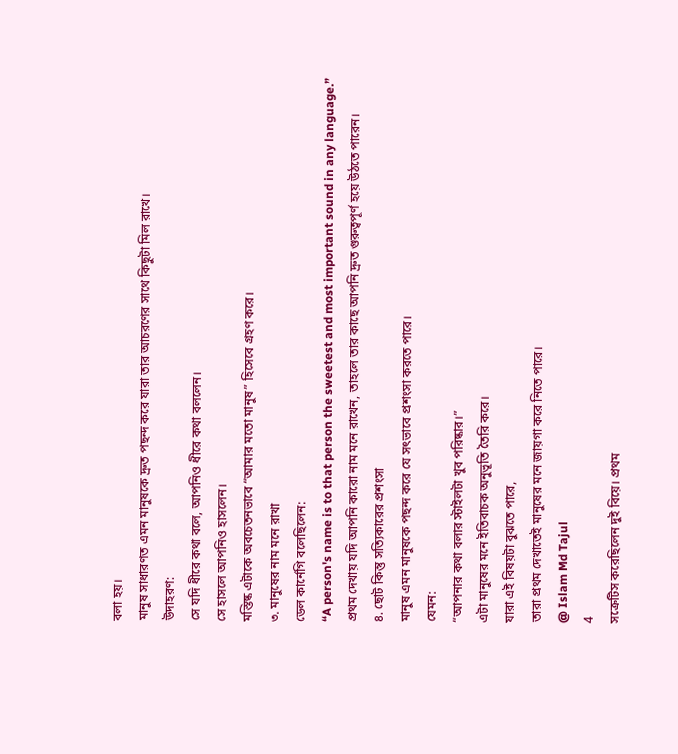বলা হয়।
মানুষ সাধারণত এমন মানুষকে দ্রুত পছন্দ করে যারা তার আচরণের সাথে কিছুটা মিল রাখে।
উদাহরণ:
সে যদি ধীরে কথা বলে, আপনিও ধীরে কথা বললেন।
সে হাসলে আপনিও হাসলেন।
মস্তিষ্ক এটাকে অবচেতনভাবে “আমার মতো মানুষ” হিসেবে গ্রহণ করে।
৩. মানুষের নাম মনে রাখা
ডেল কার্নেগি বলেছিলেন:
“A person's name is to that person the sweetest and most important sound in any language.”
প্রথম দেখায় যদি আপনি কারো নাম মনে রাখেন, তাহলে তার কাছে আপনি দ্রুত গুরুত্বপূর্ণ হয়ে উঠতে পারেন।
৪. ছোট কিন্তু সত্যিকারের প্রশংসা
মানুষ এমন মানুষকে পছন্দ করে যে সৎভাবে প্রশংসা করতে পারে।
যেমন:
“আপনার কথা বলার স্টাইলটা খুব পরিষ্কার।”
এটা মানুষের মনে ইতিবাচক অনুভূতি তৈরি করে।
যারা এই বিষয়টা বুঝতে পারে,
তারা প্রথম দেখাতেই মানুষের মনে জায়গা করে নিতে পারে।
@ Islam Md Tajul
4
সক্রেটিস করেছিলেন দুই বিয়ে। প্রথম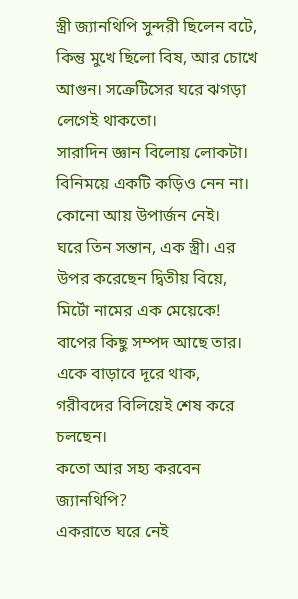স্ত্রী জ্যানথিপি সুন্দরী ছিলেন বটে, কিন্তু মুখে ছিলো বিষ, আর চোখে আগুন। সক্রেটিসের ঘরে ঝগড়া লেগেই থাকতো।
সারাদিন জ্ঞান বিলোয় লোকটা। বিনিময়ে একটি কড়িও নেন না। কোনো আয় উপার্জন নেই।
ঘরে তিন সন্তান, এক স্ত্রী। এর উপর করেছেন দ্বিতীয় বিয়ে, মির্টো নামের এক মেয়েকে! বাপের কিছু সম্পদ আছে তার। একে বাড়াবে দূরে থাক, গরীবদের বিলিয়েই শেষ করে চলছেন।
কতো আর সহ্য করবেন জ্যানথিপি?
একরাতে ঘরে নেই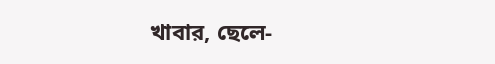খাবার, ছেলে-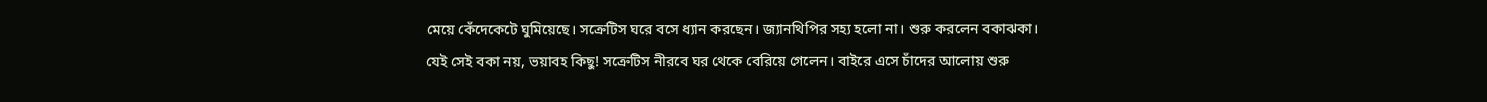মেয়ে কেঁদেকেটে ঘুমিয়েছে। সক্রেটিস ঘরে বসে ধ্যান করছেন। জ্যানথিপির সহ্য হলো না। শুরু করলেন বকাঝকা।
যেই সেই বকা নয়, ভয়াবহ কিছু! সক্রেটিস নীরবে ঘর থেকে বেরিয়ে গেলেন। বাইরে এসে চাঁদের আলোয় শুরু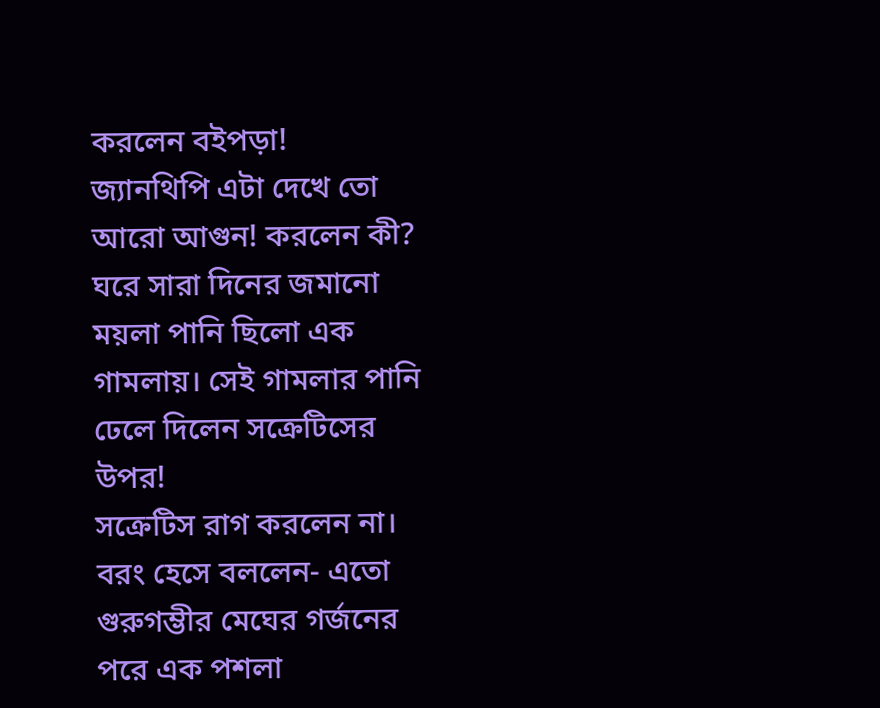করলেন বইপড়া!
জ্যানথিপি এটা দেখে তো আরো আগুন! করলেন কী? ঘরে সারা দিনের জমানো ময়লা পানি ছিলো এক গামলায়। সেই গামলার পানি ঢেলে দিলেন সক্রেটিসের উপর!
সক্রেটিস রাগ করলেন না। বরং হেসে বললেন- এতো গুরুগম্ভীর মেঘের গর্জনের পরে এক পশলা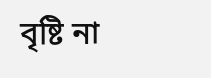বৃষ্টি না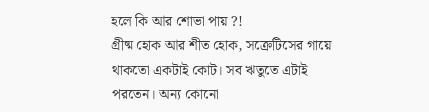হলে কি আর শোভা পায় ?!
গ্রীষ্ম হোক আর শীত হোক, সক্রেটিসের গায়ে থাকতো একটাই কোট। সব ঋতুতে এটাই পরতেন। অন্য কোনো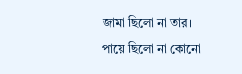জামা ছিলো না তার। পায়ে ছিলো না কোনো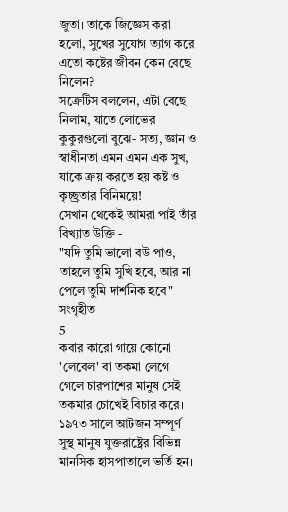জুতা। তাকে জিজ্ঞেস করা হলো, সুখের সুযোগ ত্যাগ করে এতো কষ্টের জীবন কেন বেছে নিলেন?
সক্রেটিস বললেন, এটা বেছে নিলাম, যাতে লোভের কুকুরগুলো বুঝে- সত্য, জ্ঞান ও স্বাধীনতা এমন এমন এক সুখ, যাকে ক্রয় করতে হয় কষ্ট ও কৃচ্ছ্রতার বিনিময়ে!
সেখান থেকেই আমরা পাই তাঁর বিখ্যাত উক্তি -
"যদি তুমি ভালো বউ পাও, তাহলে তুমি সুখি হবে, আর না পেলে তুমি দার্শনিক হবে"
সংগৃহীত
5
কবার কারো গায়ে কোনো 'লেবেল' বা তকমা লেগে গেলে চারপাশের মানুষ সেই তকমার চোখেই বিচার করে।
১৯৭৩ সালে আটজন সম্পূর্ণ সুস্থ মানুষ যুক্তরাষ্ট্রের বিভিন্ন মানসিক হাসপাতালে ভর্তি হন।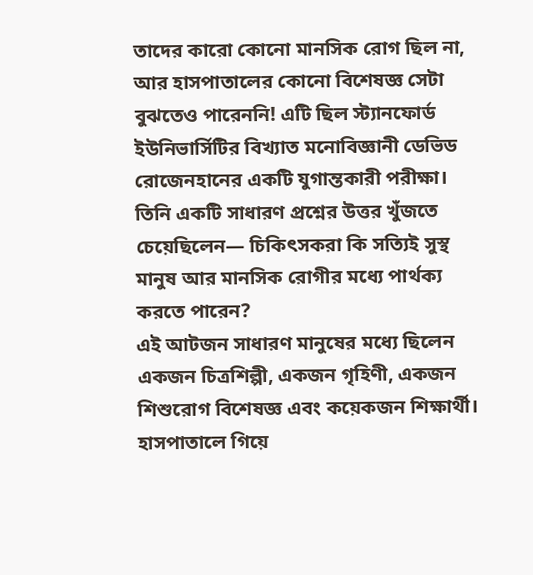তাদের কারো কোনো মানসিক রোগ ছিল না, আর হাসপাতালের কোনো বিশেষজ্ঞ সেটা বুঝতেও পারেননি! এটি ছিল স্ট্যানফোর্ড ইউনিভার্সিটির বিখ্যাত মনোবিজ্ঞানী ডেভিড রোজেনহানের একটি যুগান্তকারী পরীক্ষা। তিনি একটি সাধারণ প্রশ্নের উত্তর খুঁজতে চেয়েছিলেন— চিকিৎসকরা কি সত্যিই সুস্থ মানুষ আর মানসিক রোগীর মধ্যে পার্থক্য করতে পারেন?
এই আটজন সাধারণ মানুষের মধ্যে ছিলেন একজন চিত্রশিল্পী, একজন গৃহিণী, একজন শিশুরোগ বিশেষজ্ঞ এবং কয়েকজন শিক্ষার্থী। হাসপাতালে গিয়ে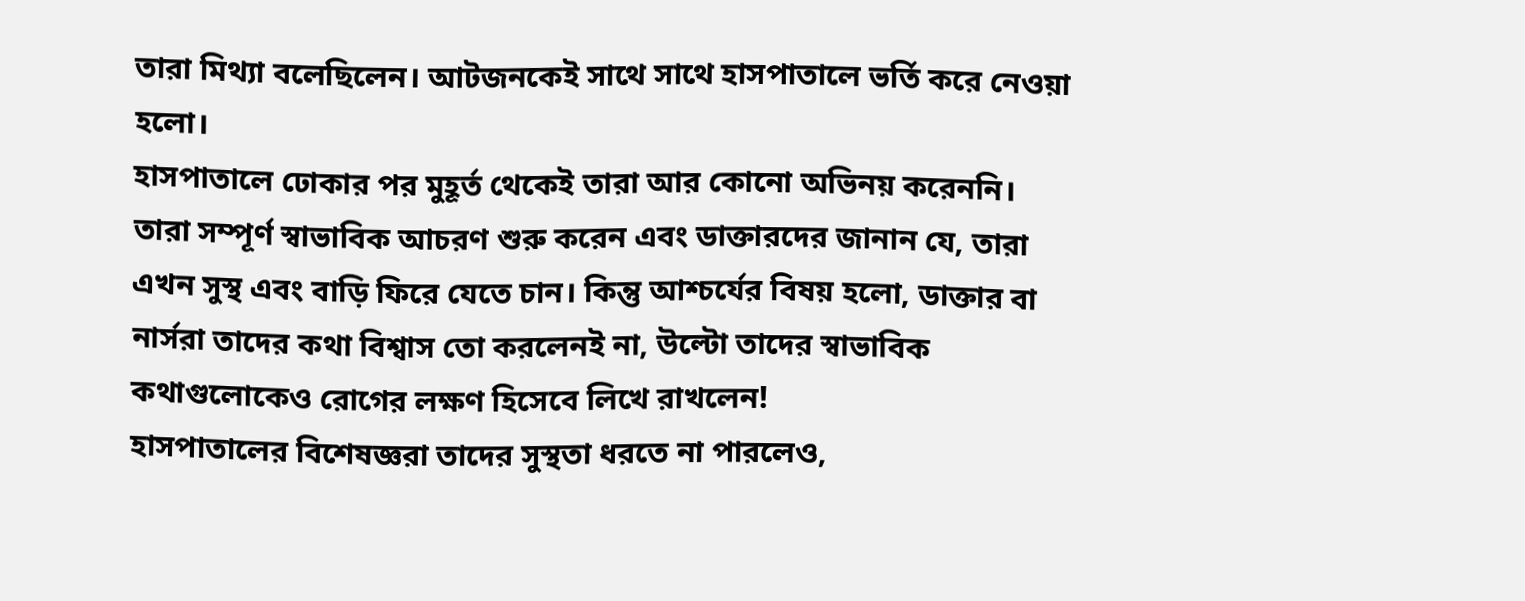তারা মিথ্যা বলেছিলেন। আটজনকেই সাথে সাথে হাসপাতালে ভর্তি করে নেওয়া হলো।
হাসপাতালে ঢোকার পর মুহূর্ত থেকেই তারা আর কোনো অভিনয় করেননি। তারা সম্পূর্ণ স্বাভাবিক আচরণ শুরু করেন এবং ডাক্তারদের জানান যে, তারা এখন সুস্থ এবং বাড়ি ফিরে যেতে চান। কিন্তু আশ্চর্যের বিষয় হলো, ডাক্তার বা নার্সরা তাদের কথা বিশ্বাস তো করলেনই না, উল্টো তাদের স্বাভাবিক কথাগুলোকেও রোগের লক্ষণ হিসেবে লিখে রাখলেন!
হাসপাতালের বিশেষজ্ঞরা তাদের সুস্থতা ধরতে না পারলেও,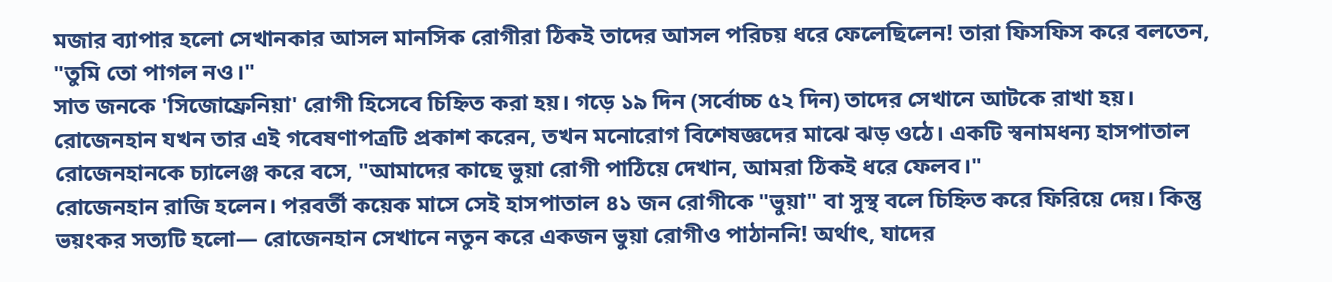মজার ব্যাপার হলো সেখানকার আসল মানসিক রোগীরা ঠিকই তাদের আসল পরিচয় ধরে ফেলেছিলেন! তারা ফিসফিস করে বলতেন, "তুমি তো পাগল নও।"
সাত জনকে 'সিজোফ্রেনিয়া' রোগী হিসেবে চিহ্নিত করা হয়। গড়ে ১৯ দিন (সর্বোচ্চ ৫২ দিন) তাদের সেখানে আটকে রাখা হয়।
রোজেনহান যখন তার এই গবেষণাপত্রটি প্রকাশ করেন, তখন মনোরোগ বিশেষজ্ঞদের মাঝে ঝড় ওঠে। একটি স্বনামধন্য হাসপাতাল রোজেনহানকে চ্যালেঞ্জ করে বসে, "আমাদের কাছে ভুয়া রোগী পাঠিয়ে দেখান, আমরা ঠিকই ধরে ফেলব।"
রোজেনহান রাজি হলেন। পরবর্তী কয়েক মাসে সেই হাসপাতাল ৪১ জন রোগীকে "ভুয়া" বা সুস্থ বলে চিহ্নিত করে ফিরিয়ে দেয়। কিন্তু ভয়ংকর সত্যটি হলো— রোজেনহান সেখানে নতুন করে একজন ভুয়া রোগীও পাঠাননি! অর্থাৎ, যাদের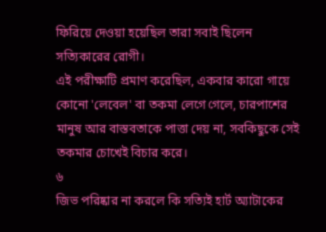ফিরিয়ে দেওয়া হয়েছিল তারা সবাই ছিলেন সত্যিকারের রোগী।
এই পরীক্ষাটি প্রমাণ করেছিল, একবার কারো গায়ে কোনো 'লেবেল' বা তকমা লেগে গেলে, চারপাশের মানুষ আর বাস্তবতাকে পাত্তা দেয় না, সবকিছুকে সেই তকমার চোখেই বিচার করে।
৬
জিভ পরিষ্কার না করলে কি সত্যিই হার্ট অ্যাটাকের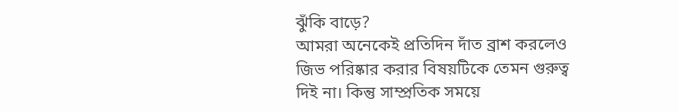ঝুঁকি বাড়ে?
আমরা অনেকেই প্রতিদিন দাঁত ব্রাশ করলেও জিভ পরিষ্কার করার বিষয়টিকে তেমন গুরুত্ব দিই না। কিন্তু সাম্প্রতিক সময়ে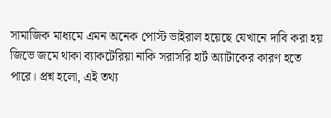সামাজিক মাধ্যমে এমন অনেক পোস্ট ভাইরাল হয়েছে যেখানে দাবি করা হয় জিভে জমে থাকা ব্যাকটেরিয়া নাকি সরাসরি হার্ট অ্যাটাকের কারণ হতে পারে। প্রশ্ন হলো, এই তথ্য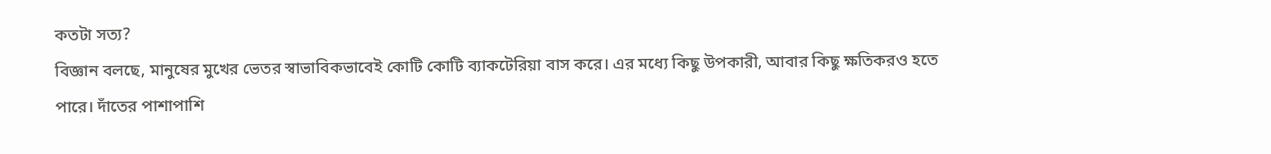কতটা সত্য?
বিজ্ঞান বলছে, মানুষের মুখের ভেতর স্বাভাবিকভাবেই কোটি কোটি ব্যাকটেরিয়া বাস করে। এর মধ্যে কিছু উপকারী, আবার কিছু ক্ষতিকরও হতে পারে। দাঁতের পাশাপাশি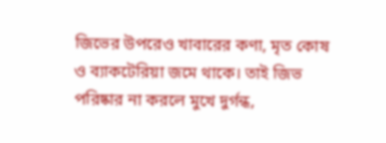জিভের উপরেও খাবারের কণা, মৃত কোষ ও ব্যাকটেরিয়া জমে থাকে। তাই জিভ পরিষ্কার না করলে মুখে দুর্গন্ধ,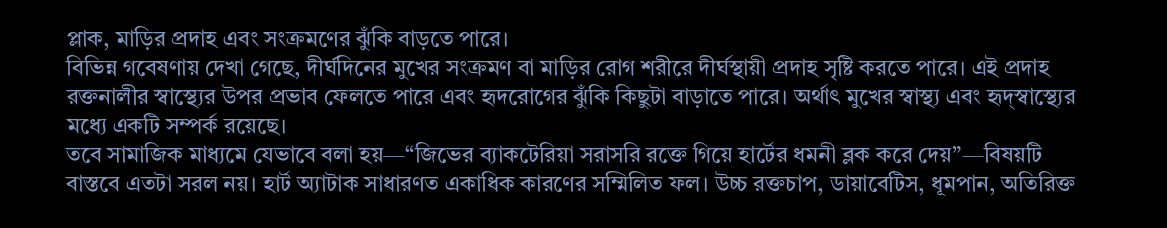প্লাক, মাড়ির প্রদাহ এবং সংক্রমণের ঝুঁকি বাড়তে পারে।
বিভিন্ন গবেষণায় দেখা গেছে, দীর্ঘদিনের মুখের সংক্রমণ বা মাড়ির রোগ শরীরে দীর্ঘস্থায়ী প্রদাহ সৃষ্টি করতে পারে। এই প্রদাহ রক্তনালীর স্বাস্থ্যের উপর প্রভাব ফেলতে পারে এবং হৃদরোগের ঝুঁকি কিছুটা বাড়াতে পারে। অর্থাৎ মুখের স্বাস্থ্য এবং হৃদ্স্বাস্থ্যের মধ্যে একটি সম্পর্ক রয়েছে।
তবে সামাজিক মাধ্যমে যেভাবে বলা হয়—“জিভের ব্যাকটেরিয়া সরাসরি রক্তে গিয়ে হার্টের ধমনী ব্লক করে দেয়”—বিষয়টি বাস্তবে এতটা সরল নয়। হার্ট অ্যাটাক সাধারণত একাধিক কারণের সম্মিলিত ফল। উচ্চ রক্তচাপ, ডায়াবেটিস, ধূমপান, অতিরিক্ত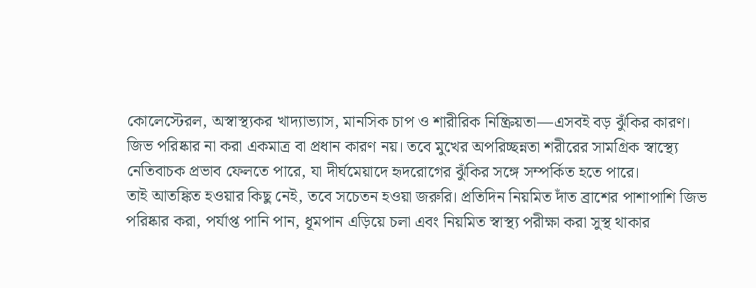কোলেস্টেরল, অস্বাস্থ্যকর খাদ্যাভ্যাস, মানসিক চাপ ও শারীরিক নিষ্ক্রিয়তা—এসবই বড় ঝুঁকির কারণ।
জিভ পরিষ্কার না করা একমাত্র বা প্রধান কারণ নয়। তবে মুখের অপরিচ্ছন্নতা শরীরের সামগ্রিক স্বাস্থ্যে নেতিবাচক প্রভাব ফেলতে পারে, যা দীর্ঘমেয়াদে হৃদরোগের ঝুঁকির সঙ্গে সম্পর্কিত হতে পারে।
তাই আতঙ্কিত হওয়ার কিছু নেই, তবে সচেতন হওয়া জরুরি। প্রতিদিন নিয়মিত দাঁত ব্রাশের পাশাপাশি জিভ পরিষ্কার করা, পর্যাপ্ত পানি পান, ধূমপান এড়িয়ে চলা এবং নিয়মিত স্বাস্থ্য পরীক্ষা করা সুস্থ থাকার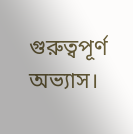গুরুত্বপূর্ণ অভ্যাস।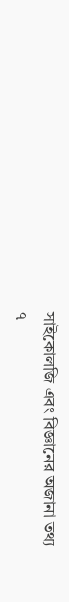সাইকোলজি এবং বিজ্ঞানের অজানা তথ্য
৭